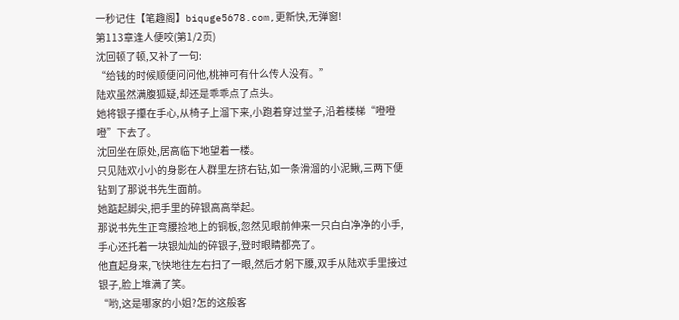一秒记住【笔趣阁】biquge5678.com,更新快,无弹窗!
第113章逢人便咬(第1/2页)
沈回顿了顿,又补了一句:
“给钱的时候顺便问问他,桃神可有什么传人没有。”
陆欢虽然满腹狐疑,却还是乖乖点了点头。
她将银子攥在手心,从椅子上溜下来,小跑着穿过堂子,沿着楼梯“噔噔噔”下去了。
沈回坐在原处,居高临下地望着一楼。
只见陆欢小小的身影在人群里左挤右钻,如一条滑溜的小泥鳅,三两下便钻到了那说书先生面前。
她踮起脚尖,把手里的碎银高高举起。
那说书先生正弯腰捡地上的铜板,忽然见眼前伸来一只白白净净的小手,手心还托着一块银灿灿的碎银子,登时眼睛都亮了。
他直起身来,飞快地往左右扫了一眼,然后才躬下腰,双手从陆欢手里接过银子,脸上堆满了笑。
“哟,这是哪家的小姐?怎的这般客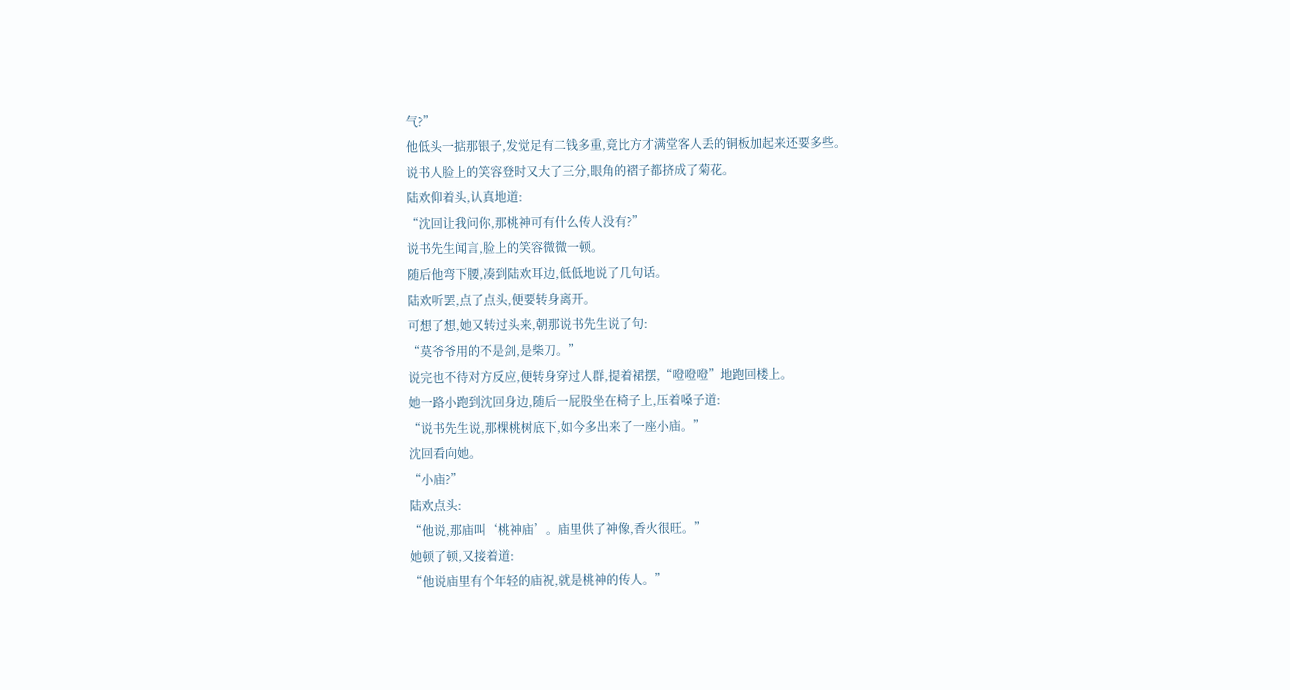气?”
他低头一掂那银子,发觉足有二钱多重,竟比方才满堂客人丢的铜板加起来还要多些。
说书人脸上的笑容登时又大了三分,眼角的褶子都挤成了菊花。
陆欢仰着头,认真地道:
“沈回让我问你,那桃神可有什么传人没有?”
说书先生闻言,脸上的笑容微微一顿。
随后他弯下腰,凑到陆欢耳边,低低地说了几句话。
陆欢听罢,点了点头,便要转身离开。
可想了想,她又转过头来,朝那说书先生说了句:
“莫爷爷用的不是剑,是柴刀。”
说完也不待对方反应,便转身穿过人群,提着裙摆,“噔噔噔”地跑回楼上。
她一路小跑到沈回身边,随后一屁股坐在椅子上,压着嗓子道:
“说书先生说,那棵桃树底下,如今多出来了一座小庙。”
沈回看向她。
“小庙?”
陆欢点头:
“他说,那庙叫‘桃神庙’。庙里供了神像,香火很旺。”
她顿了顿,又接着道:
“他说庙里有个年轻的庙祝,就是桃神的传人。”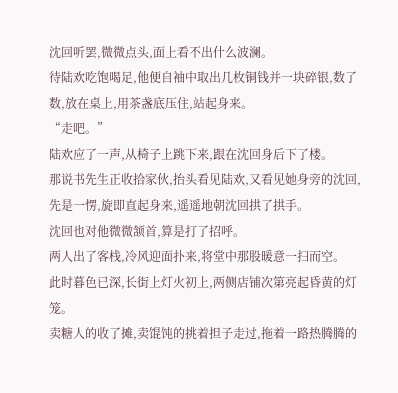沈回听罢,微微点头,面上看不出什么波澜。
待陆欢吃饱喝足,他便自袖中取出几枚铜钱并一块碎银,数了数,放在桌上,用茶盏底压住,站起身来。
“走吧。”
陆欢应了一声,从椅子上跳下来,跟在沈回身后下了楼。
那说书先生正收拾家伙,抬头看见陆欢,又看见她身旁的沈回,先是一愣,旋即直起身来,遥遥地朝沈回拱了拱手。
沈回也对他微微颔首,算是打了招呼。
两人出了客栈,冷风迎面扑来,将堂中那股暖意一扫而空。
此时暮色已深,长街上灯火初上,两侧店铺次第亮起昏黄的灯笼。
卖糖人的收了摊,卖馄饨的挑着担子走过,拖着一路热腾腾的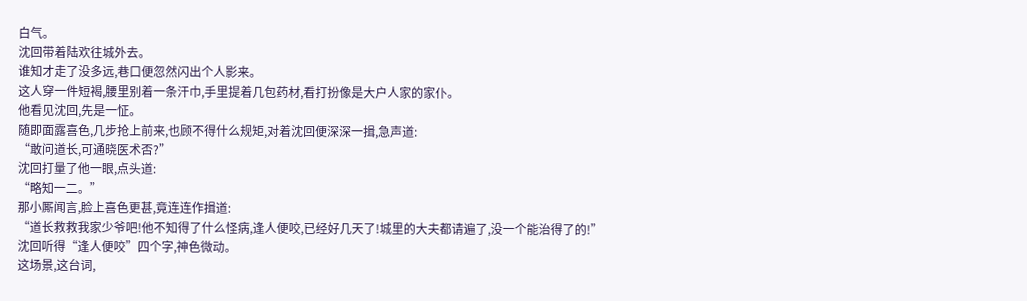白气。
沈回带着陆欢往城外去。
谁知才走了没多远,巷口便忽然闪出个人影来。
这人穿一件短褐,腰里别着一条汗巾,手里提着几包药材,看打扮像是大户人家的家仆。
他看见沈回,先是一怔。
随即面露喜色,几步抢上前来,也顾不得什么规矩,对着沈回便深深一揖,急声道:
“敢问道长,可通晓医术否?”
沈回打量了他一眼,点头道:
“略知一二。”
那小厮闻言,脸上喜色更甚,竟连连作揖道:
“道长救救我家少爷吧!他不知得了什么怪病,逢人便咬,已经好几天了!城里的大夫都请遍了,没一个能治得了的!”
沈回听得“逢人便咬”四个字,神色微动。
这场景,这台词,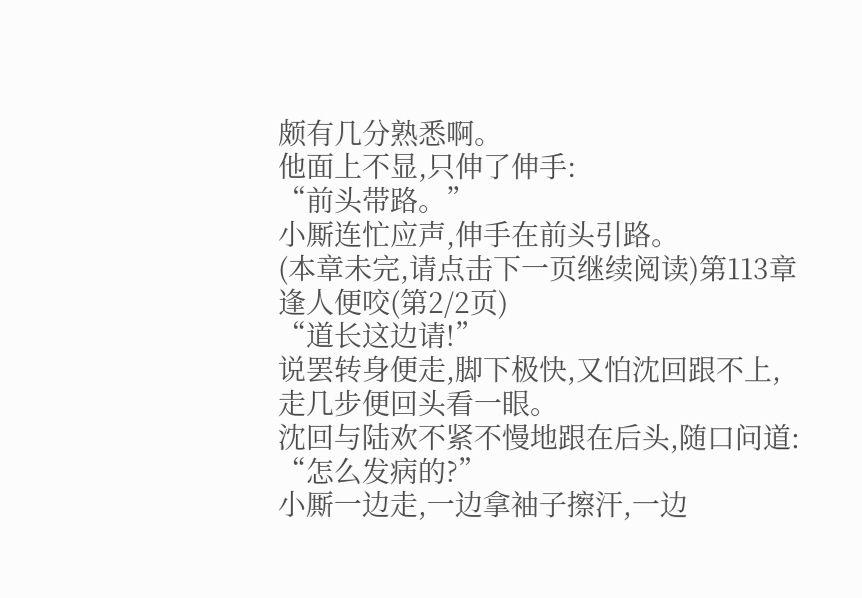颇有几分熟悉啊。
他面上不显,只伸了伸手:
“前头带路。”
小厮连忙应声,伸手在前头引路。
(本章未完,请点击下一页继续阅读)第113章逢人便咬(第2/2页)
“道长这边请!”
说罢转身便走,脚下极快,又怕沈回跟不上,走几步便回头看一眼。
沈回与陆欢不紧不慢地跟在后头,随口问道:
“怎么发病的?”
小厮一边走,一边拿袖子擦汗,一边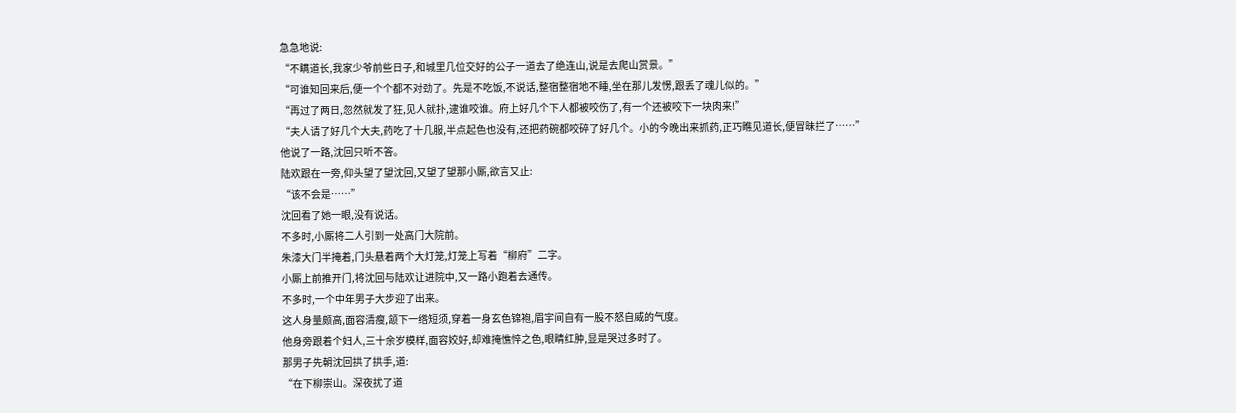急急地说:
“不瞒道长,我家少爷前些日子,和城里几位交好的公子一道去了绝连山,说是去爬山赏景。”
“可谁知回来后,便一个个都不对劲了。先是不吃饭,不说话,整宿整宿地不睡,坐在那儿发愣,跟丢了魂儿似的。”
“再过了两日,忽然就发了狂,见人就扑,逮谁咬谁。府上好几个下人都被咬伤了,有一个还被咬下一块肉来!”
“夫人请了好几个大夫,药吃了十几服,半点起色也没有,还把药碗都咬碎了好几个。小的今晚出来抓药,正巧瞧见道长,便冒昧拦了……”
他说了一路,沈回只听不答。
陆欢跟在一旁,仰头望了望沈回,又望了望那小厮,欲言又止:
“该不会是……”
沈回看了她一眼,没有说话。
不多时,小厮将二人引到一处高门大院前。
朱漆大门半掩着,门头悬着两个大灯笼,灯笼上写着“柳府”二字。
小厮上前推开门,将沈回与陆欢让进院中,又一路小跑着去通传。
不多时,一个中年男子大步迎了出来。
这人身量颇高,面容清瘦,颔下一绺短须,穿着一身玄色锦袍,眉宇间自有一股不怒自威的气度。
他身旁跟着个妇人,三十余岁模样,面容姣好,却难掩憔悴之色,眼睛红肿,显是哭过多时了。
那男子先朝沈回拱了拱手,道:
“在下柳崇山。深夜扰了道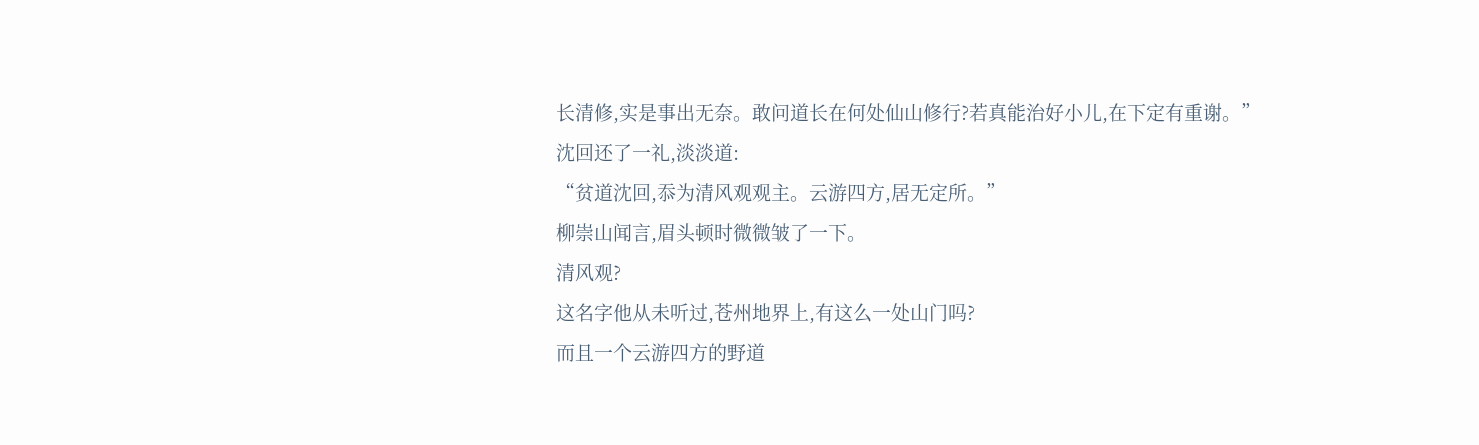长清修,实是事出无奈。敢问道长在何处仙山修行?若真能治好小儿,在下定有重谢。”
沈回还了一礼,淡淡道:
“贫道沈回,忝为清风观观主。云游四方,居无定所。”
柳崇山闻言,眉头顿时微微皱了一下。
清风观?
这名字他从未听过,苍州地界上,有这么一处山门吗?
而且一个云游四方的野道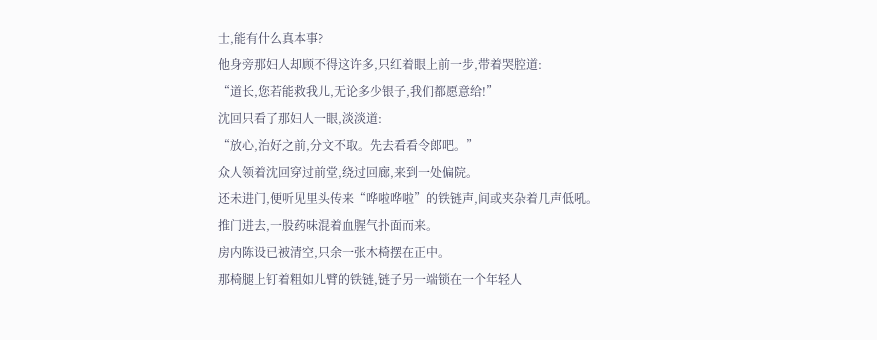士,能有什么真本事?
他身旁那妇人却顾不得这许多,只红着眼上前一步,带着哭腔道:
“道长,您若能救我儿,无论多少银子,我们都愿意给!”
沈回只看了那妇人一眼,淡淡道:
“放心,治好之前,分文不取。先去看看令郎吧。”
众人领着沈回穿过前堂,绕过回廊,来到一处偏院。
还未进门,便听见里头传来“哗啦哗啦”的铁链声,间或夹杂着几声低吼。
推门进去,一股药味混着血腥气扑面而来。
房内陈设已被清空,只余一张木椅摆在正中。
那椅腿上钉着粗如儿臂的铁链,链子另一端锁在一个年轻人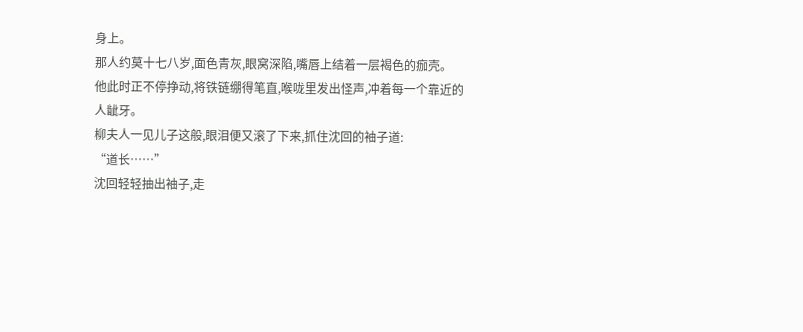身上。
那人约莫十七八岁,面色青灰,眼窝深陷,嘴唇上结着一层褐色的痂壳。
他此时正不停挣动,将铁链绷得笔直,喉咙里发出怪声,冲着每一个靠近的人龇牙。
柳夫人一见儿子这般,眼泪便又滚了下来,抓住沈回的袖子道:
“道长……”
沈回轻轻抽出袖子,走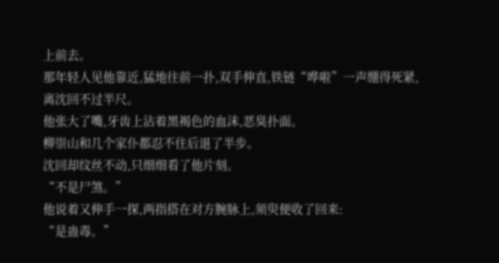上前去。
那年轻人见他靠近,猛地往前一扑,双手伸直,铁链“哗啦”一声绷得死紧,离沈回不过半尺。
他张大了嘴,牙齿上沾着黑褐色的血沫,恶臭扑面。
柳崇山和几个家仆都忍不住后退了半步。
沈回却纹丝不动,只细细看了他片刻。
“不是尸煞。”
他说着又伸手一探,两指搭在对方腕脉上,须臾便收了回来:
“是蛊毒。”